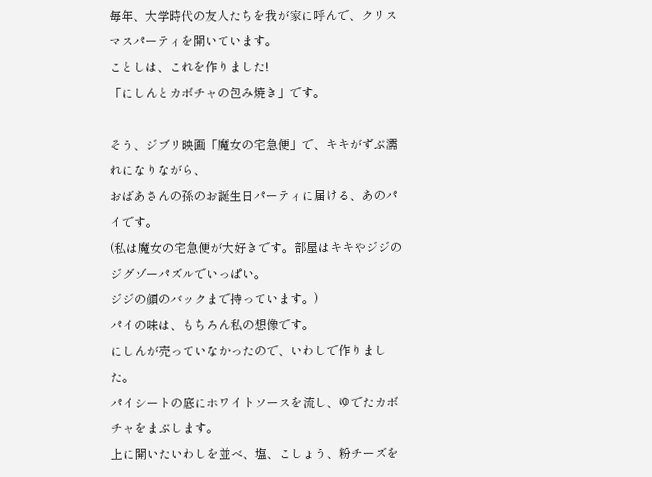毎年、大学時代の友人たちを我が家に呼んで、クリスマスパーティを開いています。
ことしは、これを作りました!
「にしんとカボチャの包み焼き」です。

そう、ジブリ映画「魔女の宅急便」で、キキがずぶ濡れになりながら、
おばあさんの孫のお誕生日パーティに届ける、あのパイです。
(私は魔女の宅急便が大好きです。部屋はキキやジジのジグゾーパズルでいっぱい。
ジジの顔のバックまで持っています。)
パイの味は、もちろん私の想像です。
にしんが売っていなかったので、いわしで作りました。
パイシートの底にホワイトソースを流し、ゆでたカボチャをまぶします。
上に開いたいわしを並べ、塩、こしょう、粉チーズを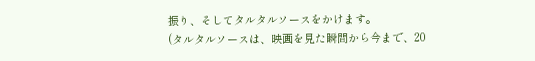振り、そしてタルタルソースをかけます。
(タルタルソースは、映画を見た瞬間から今まで、20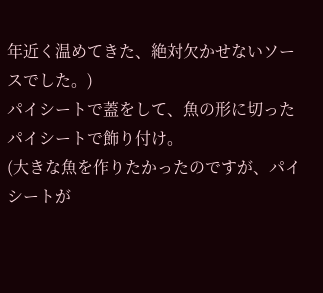年近く温めてきた、絶対欠かせないソースでした。)
パイシートで蓋をして、魚の形に切ったパイシートで飾り付け。
(大きな魚を作りたかったのですが、パイシートが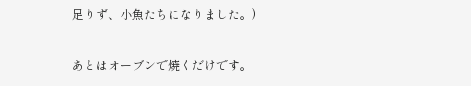足りず、小魚たちになりました。)

あとはオーブンで焼くだけです。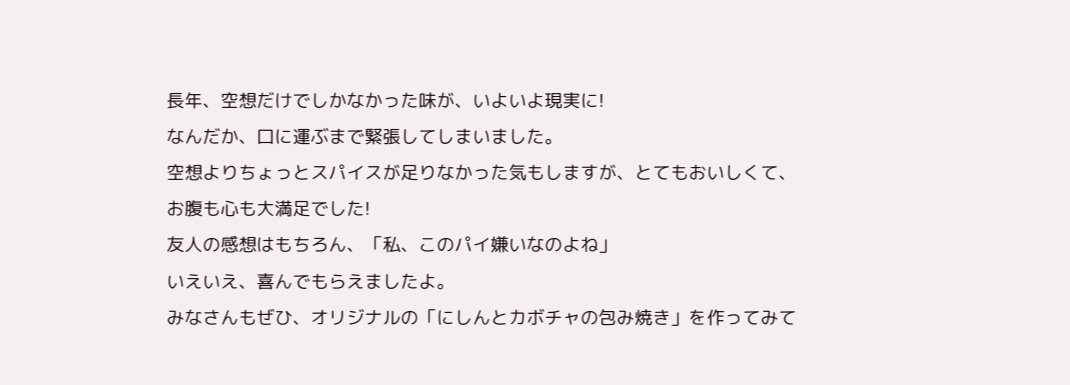長年、空想だけでしかなかった味が、いよいよ現実に!
なんだか、口に運ぶまで緊張してしまいました。
空想よりちょっとスパイスが足りなかった気もしますが、とてもおいしくて、お腹も心も大満足でした!
友人の感想はもちろん、「私、このパイ嫌いなのよね」
いえいえ、喜んでもらえましたよ。
みなさんもぜひ、オリジナルの「にしんとカボチャの包み焼き」を作ってみて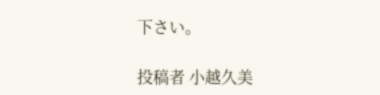下さい。

投稿者 小越久美